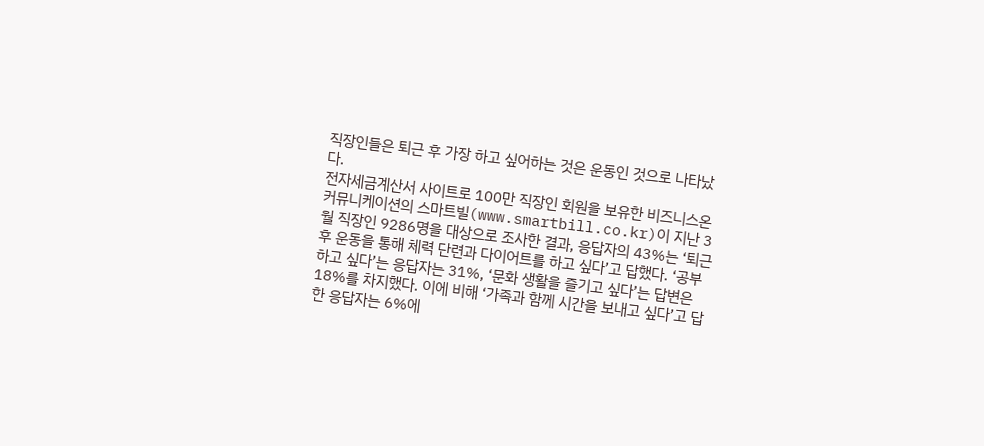직장인들은 퇴근 후 가장 하고 싶어하는 것은 운동인 것으로 나타났다.
전자세금계산서 사이트로 100만 직장인 회원을 보유한 비즈니스온커뮤니케이션의 스마트빌(www.smartbill.co.kr)이 지난 3월 직장인 9286명을 대상으로 조사한 결과, 응답자의 43%는 ‘퇴근 후 운동을 통해 체력 단련과 다이어트를 하고 싶다’고 답했다. ‘공부하고 싶다’는 응답자는 31%, ‘문화 생활을 즐기고 싶다’는 답변은 18%를 차지했다. 이에 비해 ‘가족과 함께 시간을 보내고 싶다’고 답한 응답자는 6%에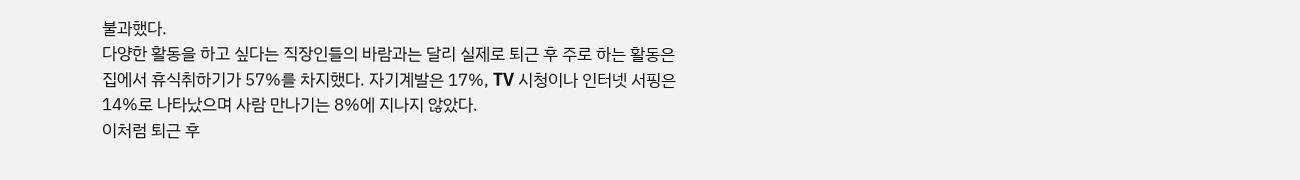불과했다.
다양한 활동을 하고 싶다는 직장인들의 바람과는 달리 실제로 퇴근 후 주로 하는 활동은 집에서 휴식취하기가 57%를 차지했다. 자기계발은 17%, TV 시청이나 인터넷 서핑은 14%로 나타났으며 사람 만나기는 8%에 지나지 않았다.
이처럼 퇴근 후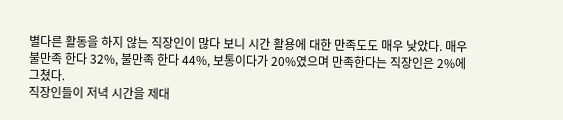별다른 활동을 하지 않는 직장인이 많다 보니 시간 활용에 대한 만족도도 매우 낮았다. 매우 불만족 한다 32%, 불만족 한다 44%, 보통이다가 20%였으며 만족한다는 직장인은 2%에 그쳤다.
직장인들이 저녁 시간을 제대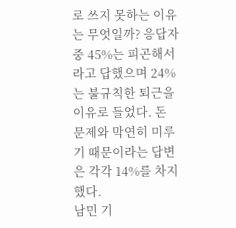로 쓰지 못하는 이유는 무엇일까? 응답자 중 45%는 피곤해서라고 답했으며 24%는 불규칙한 퇴근을 이유로 들었다. 돈 문제와 막연히 미루기 때문이라는 답변은 각각 14%를 차지했다.
남민 기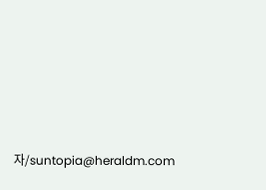자/suntopia@heraldm.com